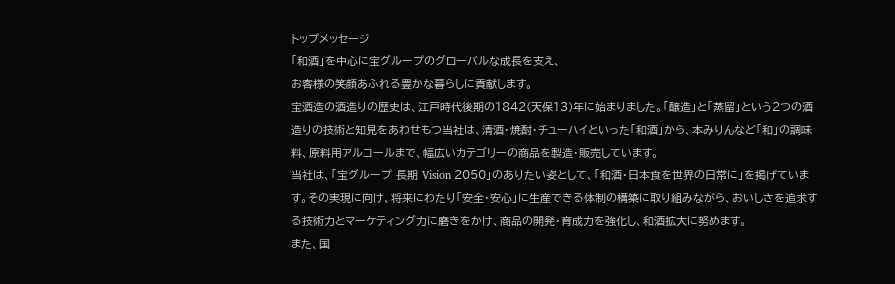トップメッセージ
「和酒」を中心に宝グループのグローバルな成長を支え、
お客様の笑顔あふれる豊かな暮らしに貢献します。
宝酒造の酒造りの歴史は、江戸時代後期の1842(天保13)年に始まりました。「醸造」と「蒸留」という2つの酒造りの技術と知見をあわせもつ当社は、清酒・焼酎・チューハイといった「和酒」から、本みりんなど「和」の調味料、原料用アルコールまで、幅広いカテゴリーの商品を製造・販売しています。
当社は、「宝グループ 長期 Vision 2050」のありたい姿として、「和酒・日本食を世界の日常に」を掲げています。その実現に向け、将来にわたり「安全・安心」に生産できる体制の構築に取り組みながら、おいしさを追求する技術力とマーケティング力に磨きをかけ、商品の開発・育成力を強化し、和酒拡大に努めます。
また、国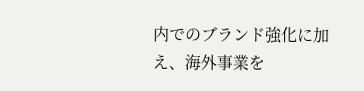内でのブランド強化に加え、海外事業を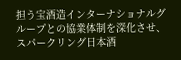担う宝酒造インターナショナルグループとの協業体制を深化させ、スパークリング日本酒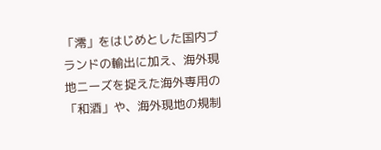「澪」をはじめとした国内ブランドの輸出に加え、海外現地ニーズを捉えた海外専用の「和酒」や、海外現地の規制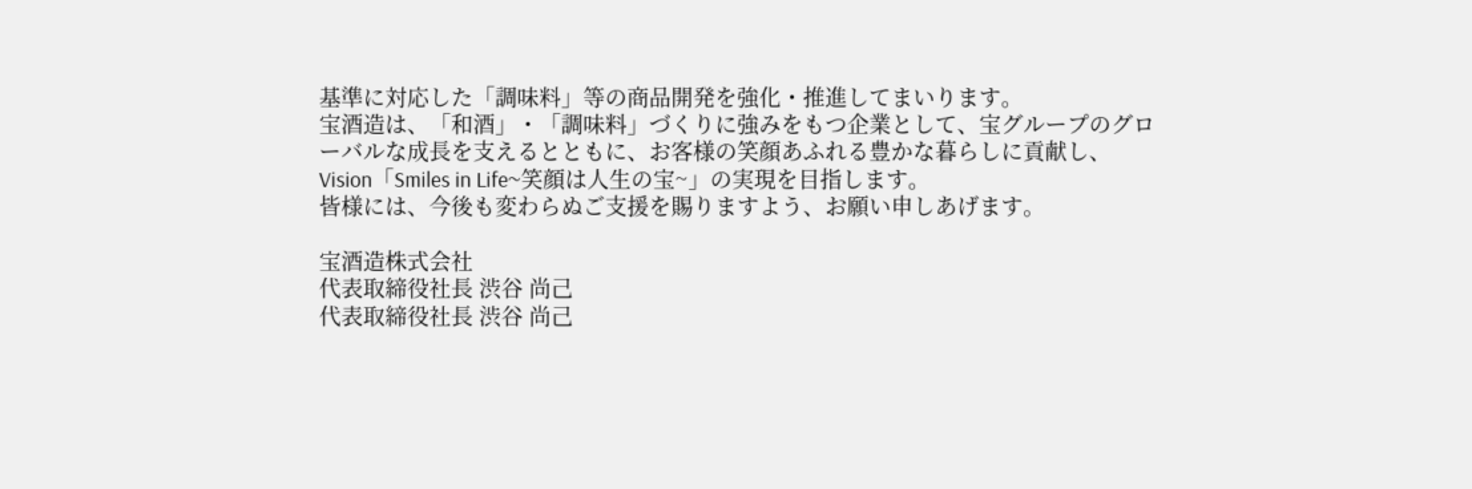基準に対応した「調味料」等の商品開発を強化・推進してまいります。
宝酒造は、「和酒」・「調味料」づくりに強みをもつ企業として、宝グループのグローバルな成長を支えるとともに、お客様の笑顔あふれる豊かな暮らしに貢献し、Vision「Smiles in Life~笑顔は人生の宝~」の実現を目指します。
皆様には、今後も変わらぬご支援を賜りますよう、お願い申しあげます。

宝酒造株式会社
代表取締役社長 渋谷 尚己
代表取締役社長 渋谷 尚己